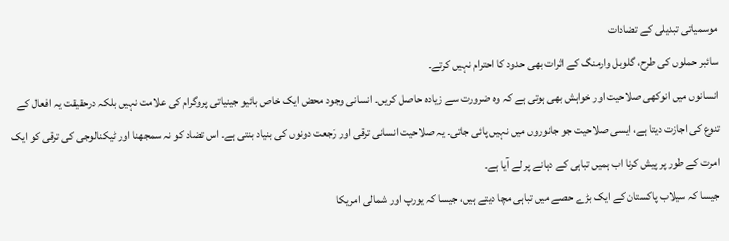موسمیاتی تبدیلی کے تضادات
سائبر حملوں کی طرح، گلوبل وارمنگ کے اثرات بھی حدود کا احترام نہیں کرتے۔
انسانوں میں انوکھی صلاحیت اور خواہش بھی ہوتی ہے کہ وہ ضرورت سے زیادہ حاصل کریں۔ انسانی وجود محض ایک خاص بائیو جینیاتی پروگرام کی علامت نہیں بلکہ درحقیقت یہ افعال کے تنوع کی اجازت دیتا ہے، ایسی صلاحیت جو جانوروں میں نہیں پائی جاتی۔ یہ صلاحیت انسانی ترقی اور رَجعت دونوں کی بنیاد بنتی ہے۔ اس تضاد کو نہ سمجھنا اور ٹیکنالوجی کی ترقی کو ایک امرت کے طور پر پیش کرنا اب ہمیں تباہی کے دہانے پر لے آیا ہے۔
جیسا کہ سیلاب پاکستان کے ایک بڑے حصے میں تباہی مچا دیتے ہیں، جیسا کہ یورپ اور شمالی امریکا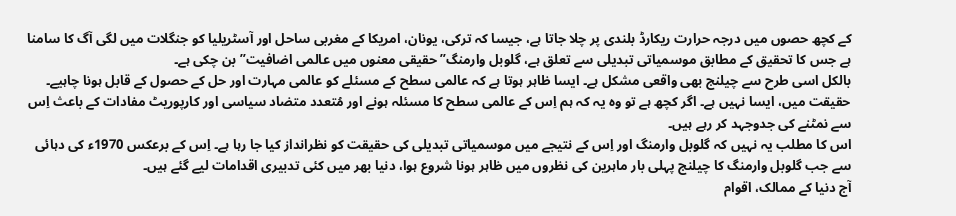کے کچھ حصوں میں درجہ حرارت ریکارڈ بلندی پر چلا جاتا ہے، جیسا کہ ترکی، یونان، امریکا کے مغربی ساحل اور آسٹریلیا کو جنگلات میں لگی آگ کا سامنا ہے جس کا تحقیق کے مطابق موسمیاتی تبدیلی سے تعلق ہے، گلوبل وارمنگ”حقیقی معنوں میں عالمی اضافیت” بن چکی ہے۔
بالکل اسی طرح سے چیلنج بھی واقعی مشکل ہے۔ ایسا ظاہر ہوتا ہے کہ عالمی سطح کے مسئلے کو عالمی مہارت اور حل کے حصول کے قابل ہونا چاہیے۔ حقیقت میں، ایسا نہیں ہے۔ اگر کچھ ہے تو وہ یہ کہ ہم اِس کے عالمی سطح کا مسئلہ ہونے اور مُتعدد متضاد سیاسی اور کارپوریٹ مفادات کے باعث اِس سے نمٹنے کی جدوجہد کر رہے ہیں۔
اس کا مطلب یہ نہیں کہ گلوبل وارمنگ اور اِس کے نتیجے میں موسمیاتی تبدیلی کی حقیقت کو نظرانداز کیا جا رہا ہے۔ اِس کے برعکس 1970ء کی دہائی سے جب گلوبل وارمنگ کا چیلنج پہلی بار ماہرین کی نظروں میں ظاہر ہونا شروع ہوا، دنیا بھر میں کئی تدبیری اقدامات لیے گئے ہیں۔
آج دنیا کے ممالک، اقوام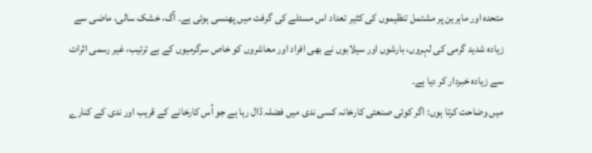متحدہ اور ماہرین پر مشتمل تنظیموں کی کثیر تعداد اس مسئلے کی گرفت میں پھنسی ہوئی ہے۔ آگ، خشک سالی، ماضی سے زیادہ شدید گرمی کی لہروں، بارشوں اور سیلابوں نے بھی افراد اور معاشروں کو خاص سرگرمیوں کے بے ترتیب، غیر رسمی اثرات سے زیادہ خبردار کر دیا ہے۔
میں وضاحت کرتا ہوں: اگر کوئی صنعتی کارخانہ کسی ندی میں فضلہ ڈال رہا ہے جو اُس کارخانے کے قریب اور ندی کے کنارے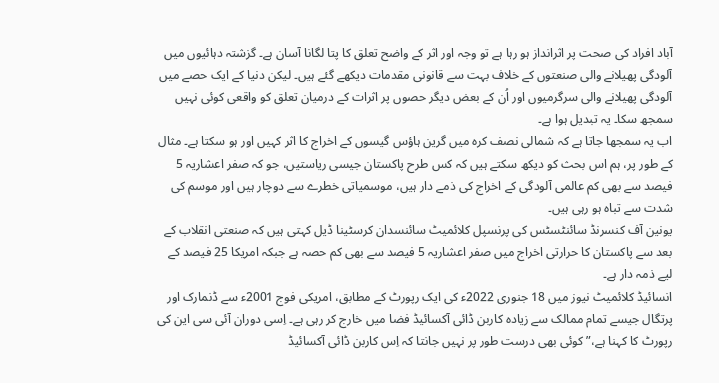آباد افراد کی صحت پر اثرانداز ہو رہا ہے تو وجہ اور اثر کے واضح تعلق کا پتا لگانا آسان ہے۔ گزشتہ دہائیوں میں آلودگی پھیلانے والی صنعتوں کے خلاف بہت سے قانونی مقدمات دیکھے گئے ہیں۔ لیکن دنیا کے ایک حصے میں آلودگی پھیلانے والی سرگرمیوں اور اُن کے بعض دیگر حصوں پر اثرات کے درمیان تعلق کو واقعی کوئی نہیں سمجھ سکا۔ یہ تبدیل ہوا ہے۔
اب یہ سمجھا جاتا ہے کہ شمالی نصف کرہ میں گرین ہاؤس گیسوں کے اخراج کا اثر کہیں اور ہو سکتا ہے۔ مثال کے طور پر، ہم اس بحث کو دیکھ سکتے ہیں کہ کس طرح پاکستان جیسی ریاستیں، جو کہ صفر اعشاریہ 5 فیصد سے بھی کم عالمی آلودگی کے اخراج کی ذمے دار ہیں، موسمیاتی خطرے سے دوچار ہیں اور موسم کی شدت سے تباہ ہو رہی ہیں۔
یونین آف کنسرنڈ سائنٹسٹس کی پرنسپل کلائمیٹ سائنسدان کرسٹینا ڈیل کہتی ہیں کہ صنعتی انقلاب کے بعد سے پاکستان کا حرارتی اخراج میں صفر اعشاریہ 5 فیصد سے بھی کم حصہ ہے جبکہ امریکا 25 فیصد کے لیے ذمہ دار ہے۔
انسائیڈ کلائمیٹ نیوز میں 18 جنوری 2022ء کی ایک رپورٹ کے مطابق، امریکی فوج 2001ء سے ڈنمارک اور پرتگال جیسے تمام ممالک سے زیادہ کاربن ڈائی آکسائیڈ فضا میں خارج کر رہی ہے۔ اِسی دوران آئی سی این کی رپورٹ کا کہنا ہے،”کوئی بھی درست طور پر نہیں جانتا کہ اِس کاربن ڈائی آکسائیڈ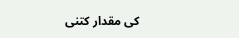کی مقدار کتنی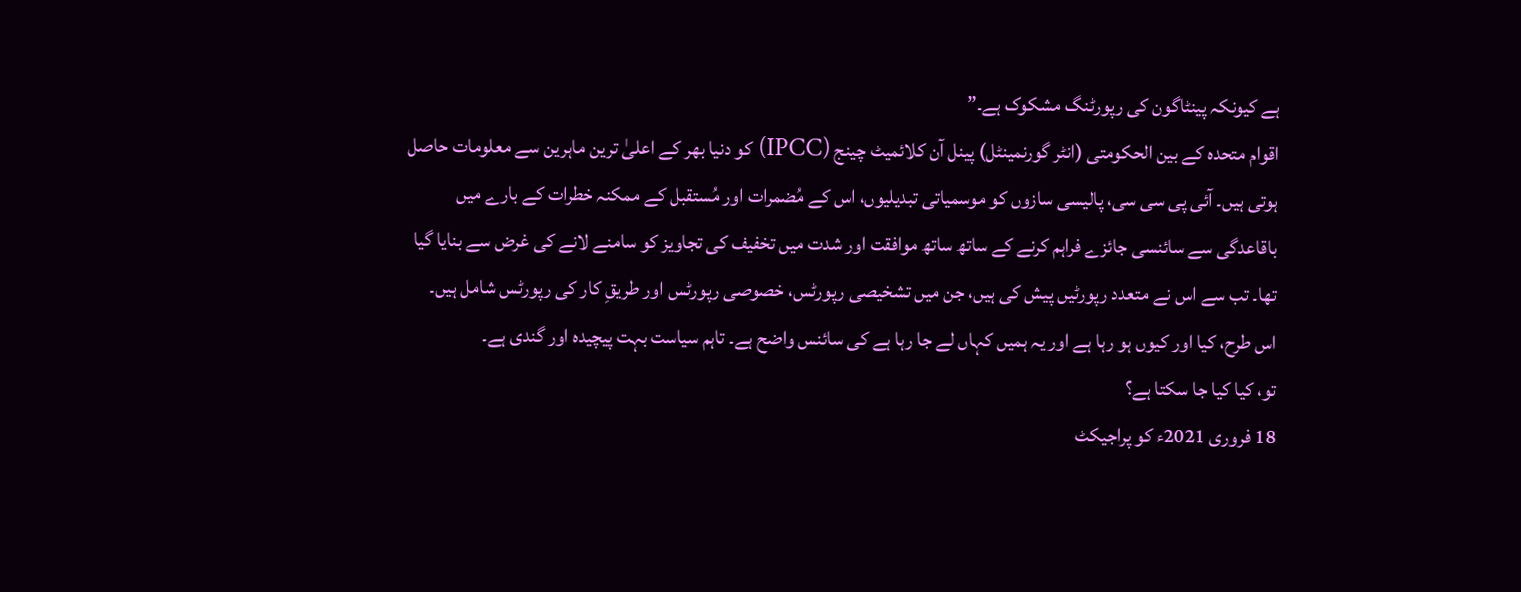ہے کیونکہ پینٹاگون کی رپورٹنگ مشکوک ہے۔”
اقوام متحدہ کے بین الحکومتی (انٹر گورنمینٹل) پینل آن کلائمیٹ چینج (IPCC) کو دنیا بھر کے اعلیٰ ترین ماہرین سے معلومات حاصل ہوتی ہیں۔ آئی پی سی سی، پالیسی سازوں کو موسمیاتی تبدیلیوں، اس کے مُضمرات اور مُستقبل کے ممکنہ خطرات کے بارے میں باقاعدگی سے سائنسی جائزے فراہم کرنے کے ساتھ ساتھ موافقت اور شدت میں تخفیف کی تجاویز کو سامنے لانے کی غرض سے بنایا گیا تھا۔ تب سے اس نے متعدد رپورٹیں پیش کی ہیں، جن میں تشخیصی رپورٹس، خصوصی رپورٹس اور طریقِ کار کی رپورٹس شامل ہیں۔
اس طرح، کیا اور کیوں ہو رہا ہے اور یہ ہمیں کہاں لے جا رہا ہے کی سائنس واضح ہے۔ تاہم سیاست بہت پیچیدہ اور گندی ہے۔
تو، کیا کیا جا سکتا ہے؟
18 فروری 2021ء کو پراجیکٹ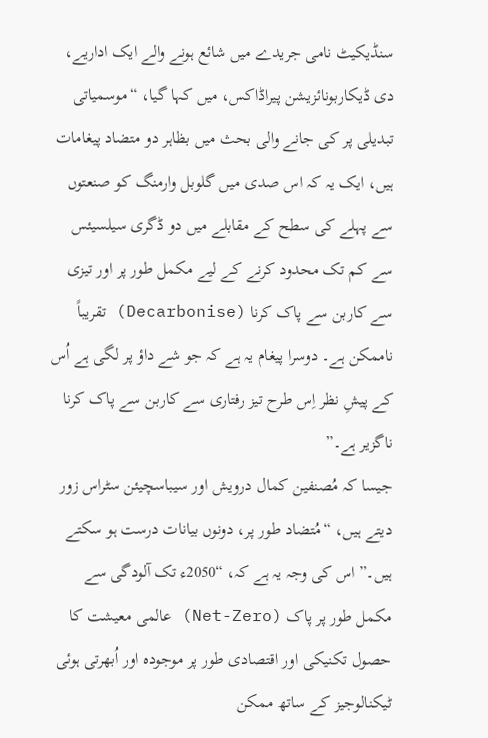سنڈیکیٹ نامی جریدے میں شائع ہونے والے ایک اداریے، دی ڈیکاربونائزیشن پیراڈاکس، میں کہا گیا، “موسمیاتی تبدیلی پر کی جانے والی بحث میں بظاہر دو متضاد پیغامات ہیں، ایک یہ کہ اس صدی میں گلوبل وارمنگ کو صنعتوں سے پہلے کی سطح کے مقابلے میں دو ڈگری سیلسیئس سے کم تک محدود کرنے کے لیے مکمل طور پر اور تیزی سے کاربن سے پاک کرنا (Decarbonise) تقریباً ناممکن ہے۔ دوسرا پیغام یہ ہے کہ جو شے داؤ پر لگی ہے اُس کے پیشِ نظر اِس طرح تیز رفتاری سے کاربن سے پاک کرنا ناگزیر ہے۔”
جیسا کہ مُصنفین کمال درویش اور سیباسچیئن سٹراس زور دیتے ہیں، “مُتضاد طور پر، دونوں بیانات درست ہو سکتے ہیں۔” اس کی وجہ یہ ہے کہ، “2050ء تک آلودگی سے مکمل طور پر پاک (Net-Zero) عالمی معیشت کا حصول تکنیکی اور اقتصادی طور پر موجودہ اور اُبھرتی ہوئی ٹیکنالوجیز کے ساتھ ممکن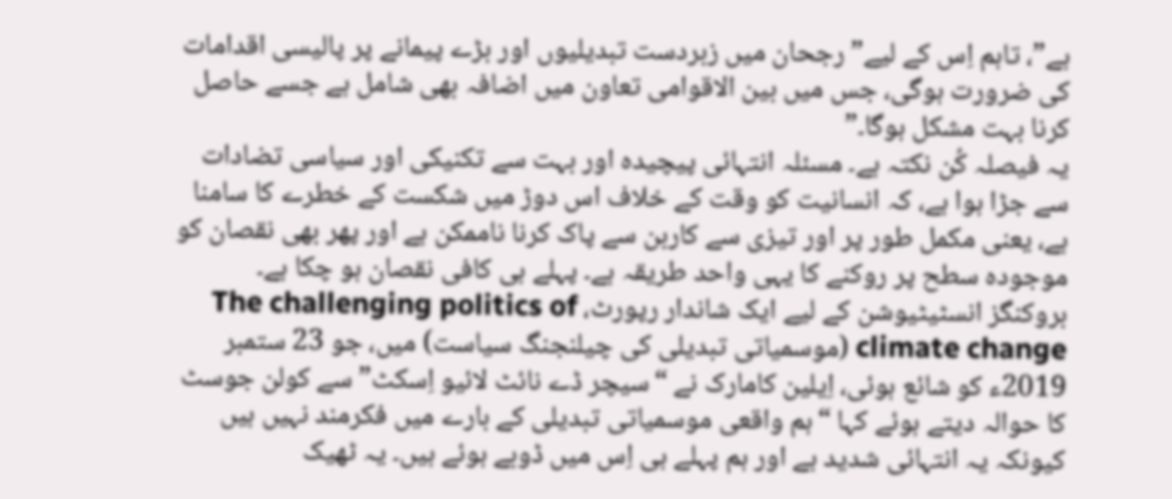ہے”، تاہم اِس کے لیے”رجحان میں زبردست تبدیلیوں اور بڑے پیمانے پر پالیسی اقدامات کی ضرورت ہوگی، جس میں بین الاقوامی تعاون میں اضافہ بھی شامل ہے جسے حاصل کرنا بہت مشکل ہوگا۔”
یہ فیصلہ کُن نکتہ ہے۔ مسئلہ انتہائی پیچیدہ اور بہت سے تکنیکی اور سیاسی تضادات سے جڑا ہوا ہے، کہ انسانیت کو وقت کے خلاف اس دوڑ میں شکست کے خطرے کا سامنا ہے، یعنی مکمل طور پر اور تیزی سے کاربن سے پاک کرنا ناممکن ہے اور پھر بھی نقصان کو موجودہ سطح پر روکنے کا یہی واحد طریقہ ہے۔ پہلے ہی کافی نقصان ہو چکا ہے۔
بروکنگز انسٹیٹیوشن کے لیے ایک شاندار رپورٹ، The challenging politics of climate change (موسمیاتی تبدیلی کی چیلنجنگ سیاست) میں، جو 23 ستمبر 2019ء کو شائع ہوئی، اِیلین کامارک نے “سیچر ڈے نائٹ لائیو اِسکٹ” سے کولن جوسٹ کا حوالہ دیتے ہوئے کہا “ہم واقعی موسمیاتی تبدیلی کے بارے میں فکرمند نہیں ہیں کیونکہ یہ انتہائی شدید ہے اور ہم پہلے ہی اِس میں ڈوبے ہوئے ہیں۔ یہ ٹھیک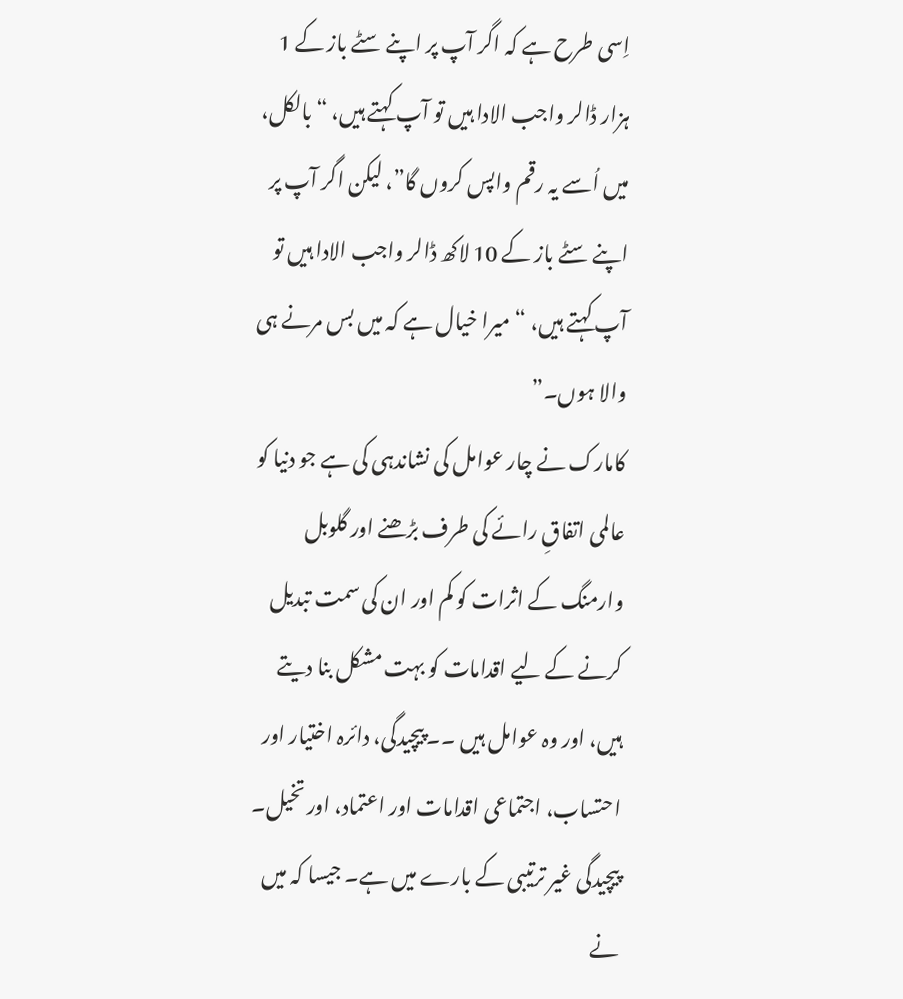اِسی طرح ہے کہ اگر آپ پر اپنے سٹے باز کے 1 ہزار ڈالر واجب الادا ہیں تو آپ کہتے ہیں، “بالکل، میں اُسے یہ رقم واپس کروں گا”، لیکن اگر آپ پر اپنے سٹے باز کے 10 لاکھ ڈالر واجب الادا ہیں تو آپ کہتے ہیں، “میرا خیال ہے کہ میں بس مرنے ہی والا ہوں۔”
کامارک نے چار عوامل کی نشاندہی کی ہے جو دنیا کو عالمی اتفاقِ رائے کی طرف بڑھنے اور گلوبل وارمنگ کے اثرات کو کم اور ان کی سمت تبدیل کرنے کے لیے اقدامات کو بہت مشکل بنا دیتے ہیں، اور وہ عوامل ہیں ۔۔ پیچیدگی، دائرہ اختیار اور احتساب، اجتماعی اقدامات اور اعتماد، اور تخیل۔
پیچیدگی غیر ترتیبی کے بارے میں ہے۔ جیسا کہ میں نے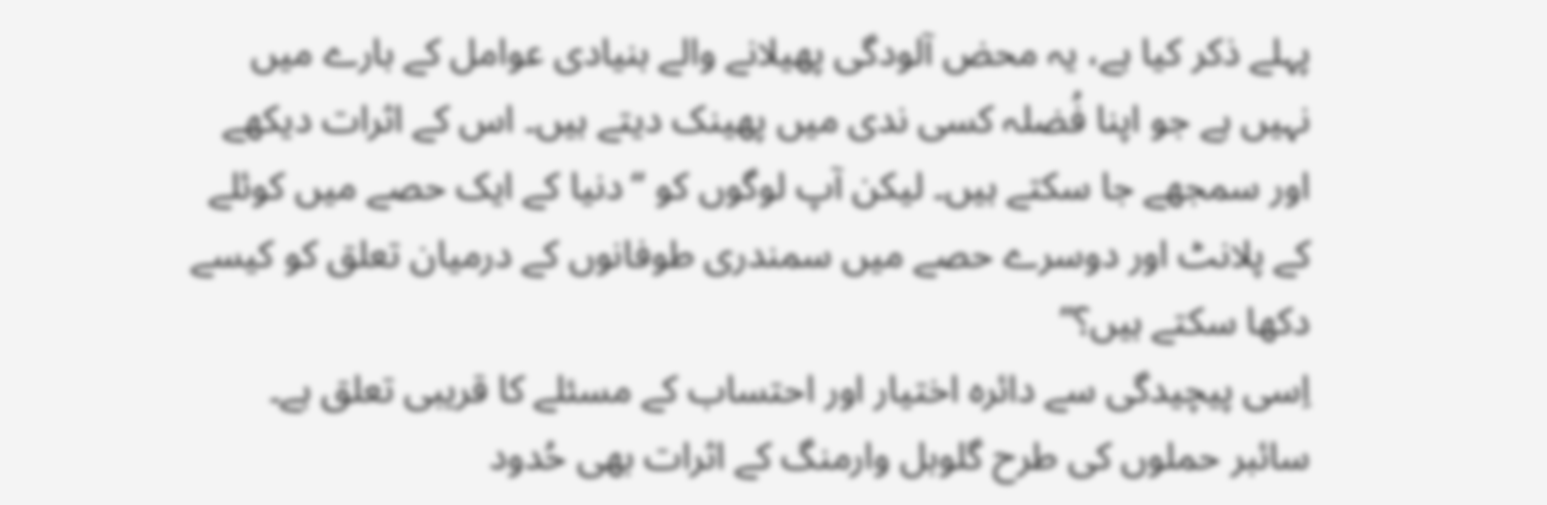پہلے ذکر کیا ہے، یہ محض آلودگی پھیلانے والے بنیادی عوامل کے بارے میں نہیں ہے جو اپنا فُضلہ کسی ندی میں پھینک دیتے ہیں۔ اس کے اثرات دیکھے اور سمجھے جا سکتے ہیں۔ لیکن آپ لوگوں کو “دنیا کے ایک حصے میں کوئلے کے پلانٹ اور دوسرے حصے میں سمندری طوفانوں کے درمیان تعلق کو کیسے دکھا سکتے ہیں؟”
اِسی پیچیدگی سے دائرہ اختیار اور احتساب کے مسئلے کا قریبی تعلق ہے۔ سائبر حملوں کی طرح گلوبل وارمنگ کے اثرات بھی حُدود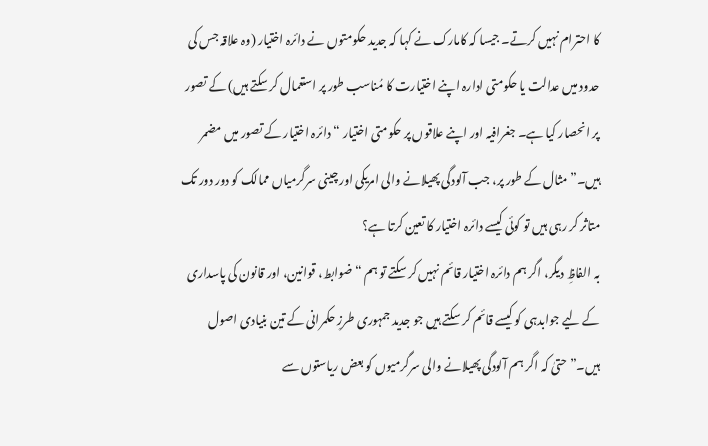کا احترام نہیں کرتے۔ جیسا کہ کامارک نے کہا کہ جدید حکومتوں نے دائرہ اختیار (وہ علاقہ جس کی حدود میں عدالت یا حکومتی ادارہ اپنے اختیارت کا مُناسب طور پر استعمال کر سکتے ہیں) کے تصور پر انحصار کیا ہے۔ جغرافیہ اور اپنے علاقوں پر حکومتی اختیار “دائرہ اختیار کے تصور میں مضمر ہیں۔” مثال کے طور پر، جب آلودگی پھیلانے والی امریکی اور چینی سرگرمیاں ممالک کو دور دور تک متاثر کر رہی ہیں تو کوئی کیسے دائرہ اختیار کا تعین کرتا ہے؟
بہ الفاظِ دیگر، اگر ہم دائرہ اختیار قائم نہیں کر سکتے تو ہم “ضوابط، قوانین، اور قانون کی پاسداری کے لیے جوابدہی کو کیسے قائم کر سکتے ہیں جو جدید جمہوری طرزِ حکمرانی کے تین بنیادی اصول ہیں۔” حتیٰ کہ اگر ہم آلودگی پھیلانے والی سرگرمیوں کو بعض ریاستوں سے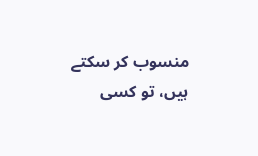منسوب کر سکتے ہیں، تو کسی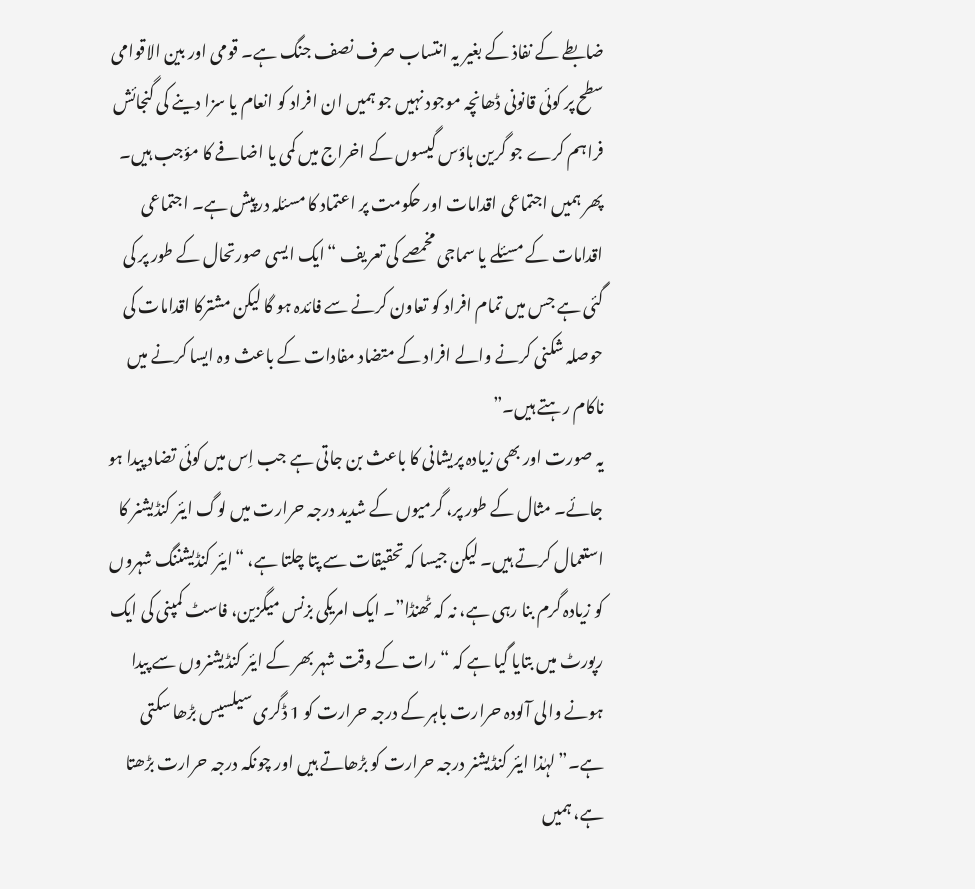ضابطے کے نفاذ کے بغیر یہ انتساب صرف نصف جنگ ہے۔ قومی اور بین الاقوامی سطح پر کوئی قانونی ڈھانچہ موجود نہیں جو ہمیں ان افراد کو انعام یا سزا دینے کی گنجائش فراہم کرے جو گرین ہاؤس گیسوں کے اخراج میں کمی یا اضافے کا مؤجب ہیں۔
پھر ہمیں اجتماعی اقدامات اور حکومت پر اعتماد کا مسئلہ درپیش ہے۔ اجتماعی اقدامات کے مسئلے یا سماجی مخمصے کی تعریف “ایک ایسی صورتحال کے طور پر کی گئی ہے جس میں تمام افراد کو تعاون کرنے سے فائدہ ہو گا لیکن مشترکا اقدامات کی حوصلہ شکنی کرنے والے افراد کے متضاد مفادات کے باعث وہ ایسا کرنے میں ناکام رہتے ہیں۔”
یہ صورت اور بھی زیادہ پریشانی کا باعث بن جاتی ہے جب اِس میں کوئی تضاد پیدا ہو جائے۔ مثال کے طور پر، گرمیوں کے شدید درجہ حرارت میں لوگ ایئر کنڈیشنر کا استعمال کرتے ہیں۔ لیکن جیسا کہ تحقیقات سے پتا چلتا ہے، “ایئر کنڈیشننگ شہروں کو زیادہ گرم بنا رہی ہے، نہ کہ ٹھنڈا”۔ ایک امریکی بزنس میگزین، فاسٹ کمپنی کی ایک رپورٹ میں بتایا گیا ہے کہ “رات کے وقت شہر بھر کے ایئر کنڈیشنروں سے پیدا ہونے والی آلودہ حرارت باہر کے درجہ حرارت کو 1 ڈگری سیلسیس بڑھا سکتی ہے۔” لہٰذا ایئر کنڈیشنر درجہ حرارت کو بڑھاتے ہیں اور چونکہ درجہ حرارت بڑھتا ہے، ہمیں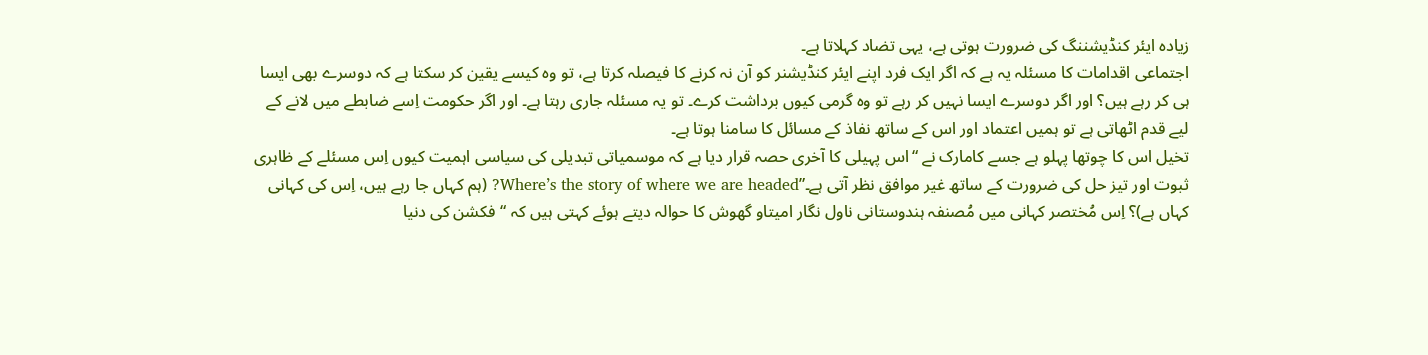زیادہ ایئر کنڈیشننگ کی ضرورت ہوتی ہے، یہی تضاد کہلاتا ہے۔
اجتماعی اقدامات کا مسئلہ یہ ہے کہ اگر ایک فرد اپنے ایئر کنڈیشنر کو آن نہ کرنے کا فیصلہ کرتا ہے، تو وہ کیسے یقین کر سکتا ہے کہ دوسرے بھی ایسا ہی کر رہے ہیں؟ اور اگر دوسرے ایسا نہیں کر رہے تو وہ گرمی کیوں برداشت کرے۔ تو یہ مسئلہ جاری رہتا ہے۔ اور اگر حکومت اِسے ضابطے میں لانے کے لیے قدم اٹھاتی ہے تو ہمیں اعتماد اور اس کے ساتھ نفاذ کے مسائل کا سامنا ہوتا ہے۔
تخیل اس کا چوتھا پہلو ہے جسے کامارک نے “اس پہیلی کا آخری حصہ قرار دیا ہے کہ موسمیاتی تبدیلی کی سیاسی اہمیت کیوں اِس مسئلے کے ظاہری ثبوت اور تیز حل کی ضرورت کے ساتھ غیر موافق نظر آتی ہے۔”Where’s the story of where we are headed? (ہم کہاں جا رہے ہیں، اِس کی کہانی کہاں ہے)؟ اِس مُختصر کہانی میں مُصنفہ ہندوستانی ناول نگار امیتاو گھوش کا حوالہ دیتے ہوئے کہتی ہیں کہ “فکشن کی دنیا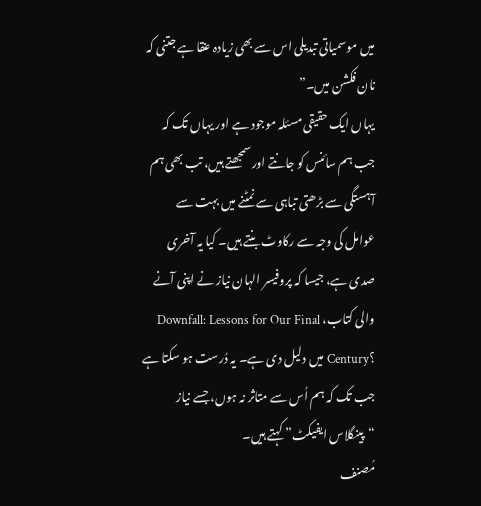میں موسمیاتی تبدیلی اس سے بھی زیادہ عنقا ہے جتنی کہ نان فکشن میں۔”
یہاں ایک حقیقی مسئلہ موجود ہے اور یہاں تک کہ جب ہم سائنس کو جانتے اور سمجھتے ہیں، تب بھی ہم آہستگی سے بڑھتی تباہی سے نمٹنے میں بہت سے عوامل کی وجہ سے رکاوٹ بنتے ہیں۔ کیا یہ آخری صدی ہے، جیسا کہ پروفیسر الہان نیاز نے اپنی آنے والی کتاب، Downfall: Lessons for Our Final ؟Century میں دلیل دی ہے۔ یہ دُرست ہو سکتا ہے جب تک کہ ہم اُس سے متاثر نہ ہوں، جسے نیاز “پینگلاس ایفیکٹ” کہتے ہیں۔
مُصنف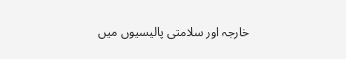خارجہ اور سلامتی پالیسیوں میں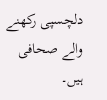دلچسپی رکھنے والے صحافی ہیں۔